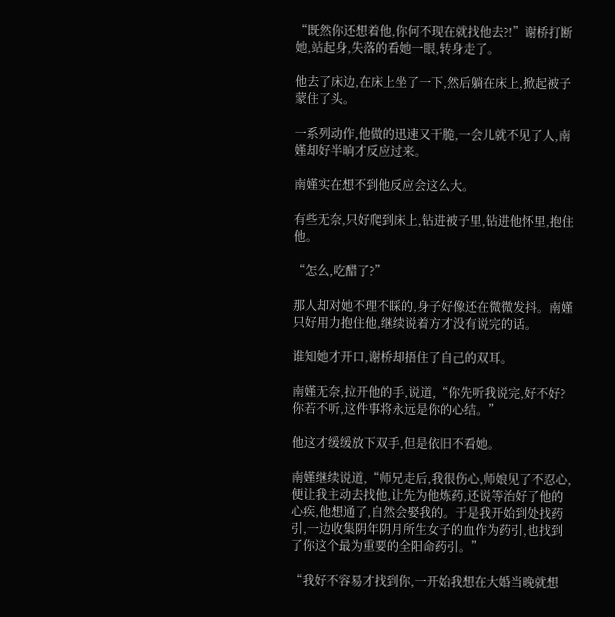“既然你还想着他,你何不现在就找他去?!”谢桥打断她,站起身,失落的看她一眼,转身走了。

他去了床边,在床上坐了一下,然后躺在床上,掀起被子蒙住了头。

一系列动作,他做的迅速又干脆,一会儿就不见了人,南嫤却好半晌才反应过来。

南嫤实在想不到他反应会这么大。

有些无奈,只好爬到床上,钻进被子里,钻进他怀里,抱住他。

“怎么,吃醋了?”

那人却对她不理不睬的,身子好像还在微微发抖。南嫤只好用力抱住他,继续说着方才没有说完的话。

谁知她才开口,谢桥却捂住了自己的双耳。

南嫤无奈,拉开他的手,说道,“你先听我说完,好不好?你若不听,这件事将永远是你的心结。”

他这才缓缓放下双手,但是依旧不看她。

南嫤继续说道,“师兄走后,我很伤心,师娘见了不忍心,便让我主动去找他,让先为他炼药,还说等治好了他的心疾,他想通了,自然会娶我的。于是我开始到处找药引,一边收集阴年阴月所生女子的血作为药引,也找到了你这个最为重要的全阳命药引。”

“我好不容易才找到你,一开始我想在大婚当晚就想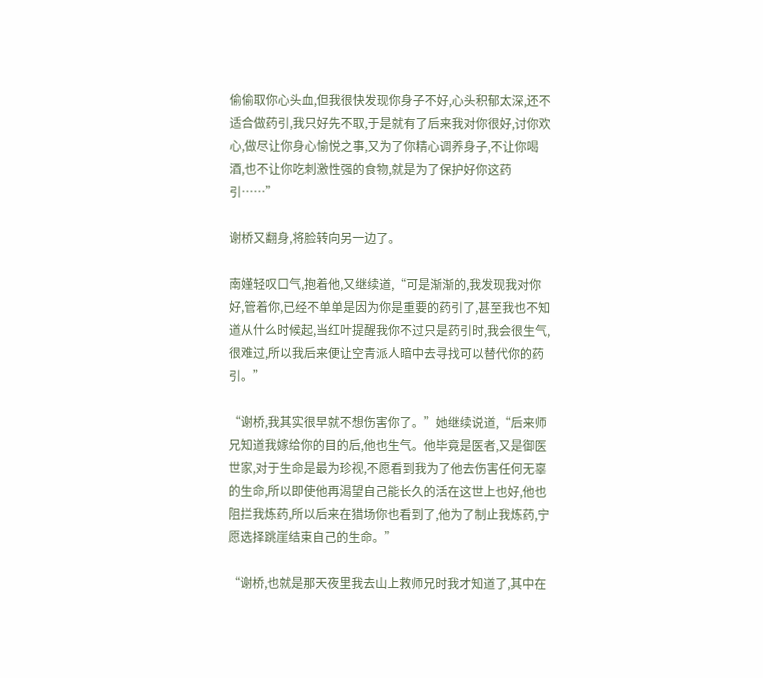偷偷取你心头血,但我很快发现你身子不好,心头积郁太深,还不适合做药引,我只好先不取,于是就有了后来我对你很好,讨你欢心,做尽让你身心愉悦之事,又为了你精心调养身子,不让你喝酒,也不让你吃刺激性强的食物,就是为了保护好你这药引……”

谢桥又翻身,将脸转向另一边了。

南嫤轻叹口气,抱着他,又继续道,“可是渐渐的,我发现我对你好,管着你,已经不单单是因为你是重要的药引了,甚至我也不知道从什么时候起,当红叶提醒我你不过只是药引时,我会很生气,很难过,所以我后来便让空青派人暗中去寻找可以替代你的药引。”

“谢桥,我其实很早就不想伤害你了。”她继续说道,“后来师兄知道我嫁给你的目的后,他也生气。他毕竟是医者,又是御医世家,对于生命是最为珍视,不愿看到我为了他去伤害任何无辜的生命,所以即使他再渴望自己能长久的活在这世上也好,他也阻拦我炼药,所以后来在猎场你也看到了,他为了制止我炼药,宁愿选择跳崖结束自己的生命。”

“谢桥,也就是那天夜里我去山上救师兄时我才知道了,其中在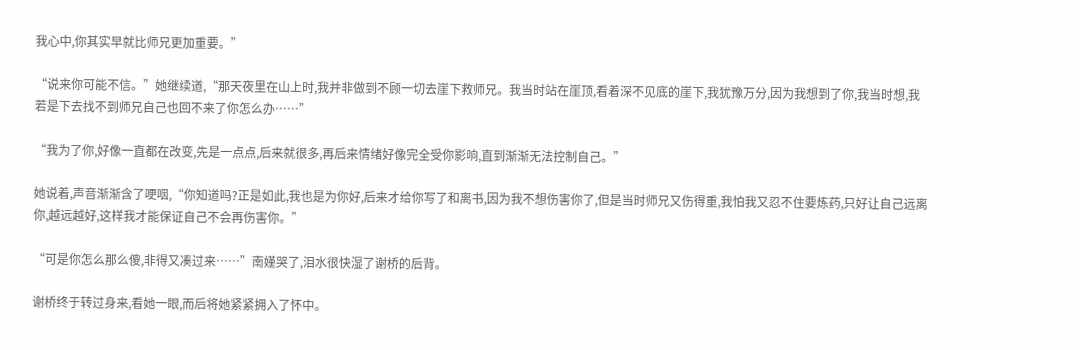我心中,你其实早就比师兄更加重要。”

“说来你可能不信。”她继续道,“那天夜里在山上时,我并非做到不顾一切去崖下救师兄。我当时站在崖顶,看着深不见底的崖下,我犹豫万分,因为我想到了你,我当时想,我若是下去找不到师兄自己也回不来了你怎么办……”

“我为了你,好像一直都在改变,先是一点点,后来就很多,再后来情绪好像完全受你影响,直到渐渐无法控制自己。”

她说着,声音渐渐含了哽咽,“你知道吗?正是如此,我也是为你好,后来才给你写了和离书,因为我不想伤害你了,但是当时师兄又伤得重,我怕我又忍不住要炼药,只好让自己远离你,越远越好,这样我才能保证自己不会再伤害你。”

“可是你怎么那么傻,非得又凑过来……”南嫤哭了,泪水很快湿了谢桥的后背。

谢桥终于转过身来,看她一眼,而后将她紧紧拥入了怀中。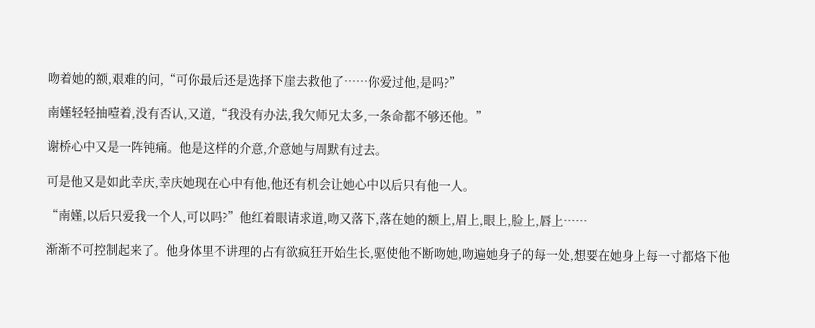吻着她的额,艰难的问,“可你最后还是选择下崖去救他了……你爱过他,是吗?”

南嫤轻轻抽噎着,没有否认,又道,“我没有办法,我欠师兄太多,一条命都不够还他。”

谢桥心中又是一阵钝痛。他是这样的介意,介意她与周默有过去。

可是他又是如此幸庆,幸庆她现在心中有他,他还有机会让她心中以后只有他一人。

“南嫤,以后只爱我一个人,可以吗?”他红着眼请求道,吻又落下,落在她的额上,眉上,眼上,脸上,唇上……

渐渐不可控制起来了。他身体里不讲理的占有欲疯狂开始生长,驱使他不断吻她,吻遍她身子的每一处,想要在她身上每一寸都烙下他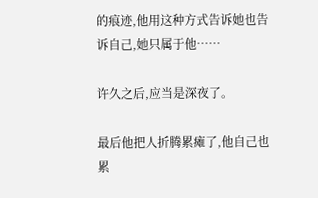的痕迹,他用这种方式告诉她也告诉自己,她只属于他……

许久之后,应当是深夜了。

最后他把人折腾累瘫了,他自己也累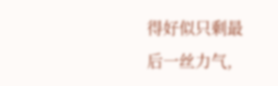得好似只剩最后一丝力气,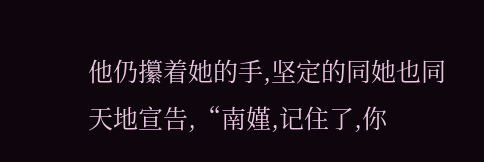他仍攥着她的手,坚定的同她也同天地宣告,“南嫤,记住了,你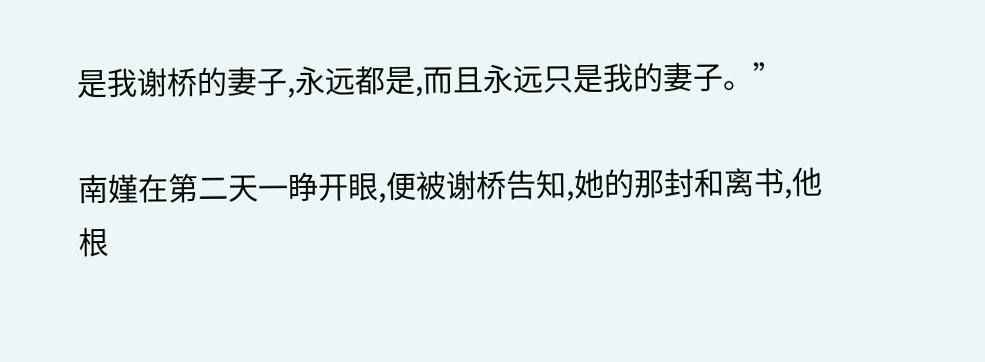是我谢桥的妻子,永远都是,而且永远只是我的妻子。”

南嫤在第二天一睁开眼,便被谢桥告知,她的那封和离书,他根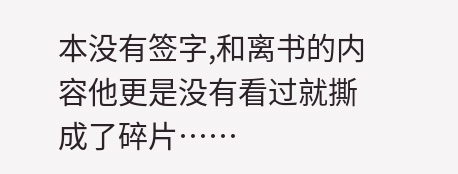本没有签字,和离书的内容他更是没有看过就撕成了碎片……